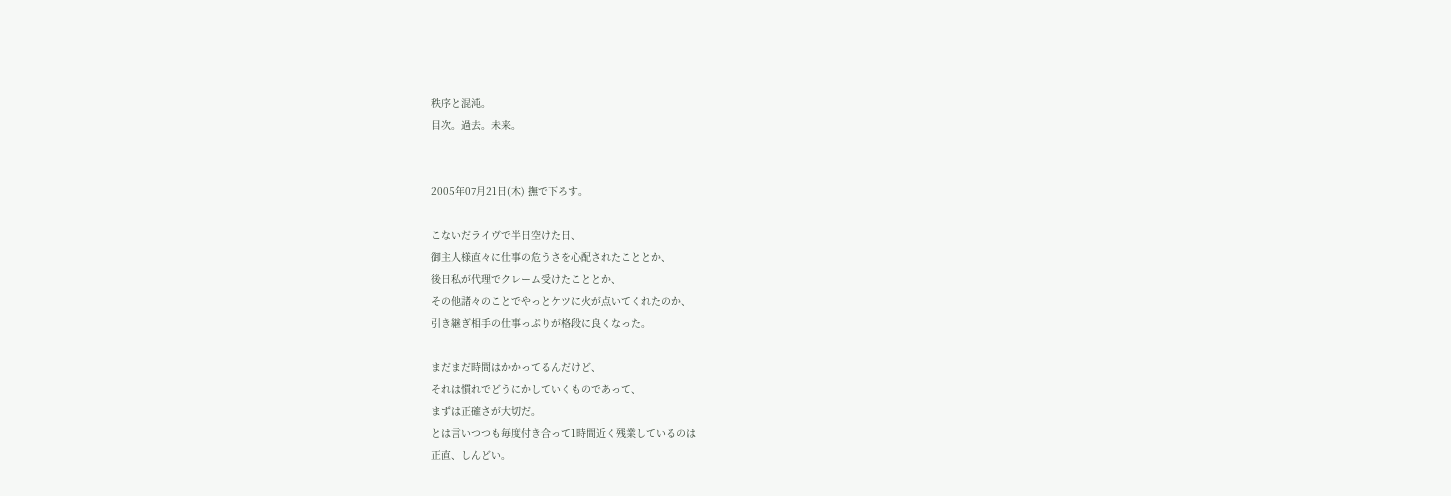秩序と混沌。
目次。過去。未来。


2005年07月21日(木) 撫で下ろす。

こないだライヴで半日空けた日、
御主人様直々に仕事の危うさを心配されたこととか、
後日私が代理でクレーム受けたこととか、
その他諸々のことでやっとケツに火が点いてくれたのか、
引き継ぎ相手の仕事っぷりが格段に良くなった。

まだまだ時間はかかってるんだけど、
それは慣れでどうにかしていくものであって、
まずは正確さが大切だ。
とは言いつつも毎度付き合って1時間近く残業しているのは
正直、しんどい。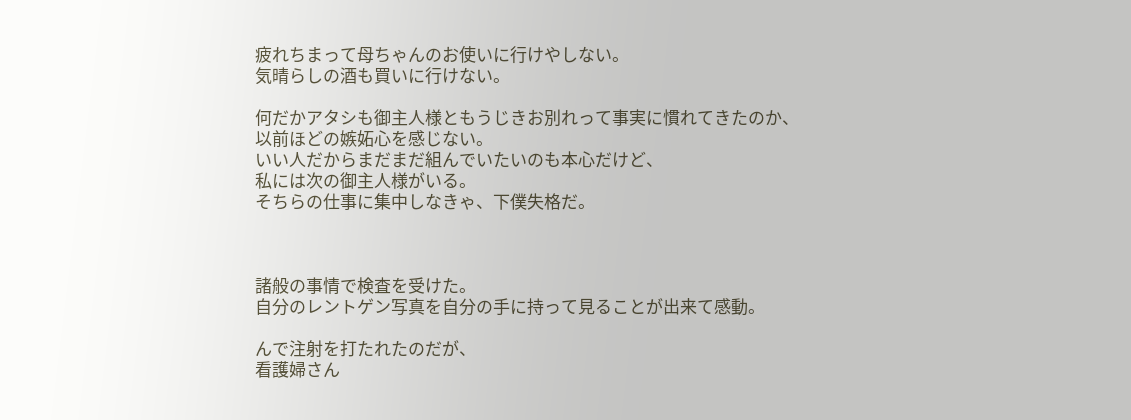疲れちまって母ちゃんのお使いに行けやしない。
気晴らしの酒も買いに行けない。

何だかアタシも御主人様ともうじきお別れって事実に慣れてきたのか、
以前ほどの嫉妬心を感じない。
いい人だからまだまだ組んでいたいのも本心だけど、
私には次の御主人様がいる。
そちらの仕事に集中しなきゃ、下僕失格だ。



諸般の事情で検査を受けた。
自分のレントゲン写真を自分の手に持って見ることが出来て感動。

んで注射を打たれたのだが、
看護婦さん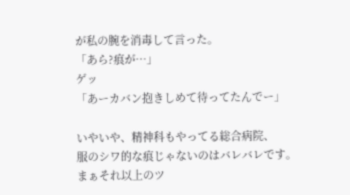が私の腕を消毒して言った。
「あら?痕が…」
ゲッ
「あーカバン抱きしめて待ってたんでー」

いやいや、精神科もやってる総合病院、
服のシワ的な痕じゃないのはバレバレです。
まぁそれ以上のツ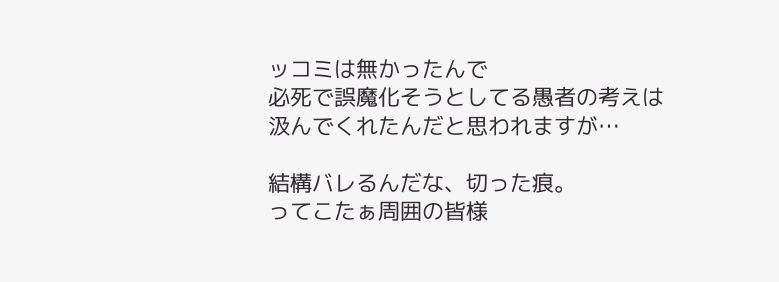ッコミは無かったんで
必死で誤魔化そうとしてる愚者の考えは
汲んでくれたんだと思われますが…

結構バレるんだな、切った痕。
ってこたぁ周囲の皆様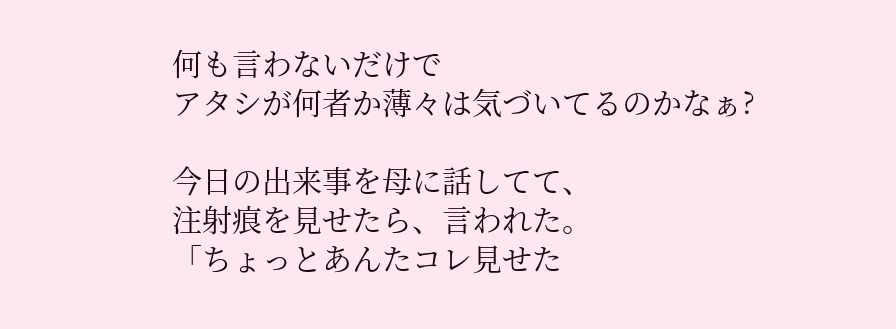何も言わないだけで
アタシが何者か薄々は気づいてるのかなぁ?

今日の出来事を母に話してて、
注射痕を見せたら、言われた。
「ちょっとあんたコレ見せた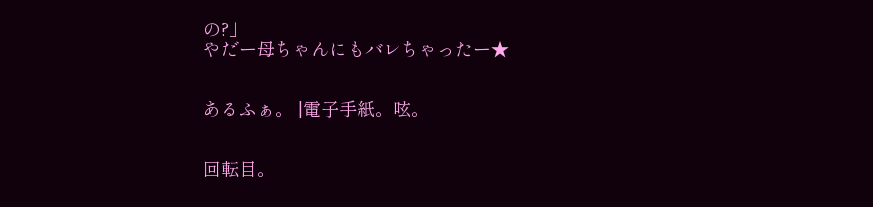の?」
やだー母ちゃんにもバレちゃったー★


あるふぁ。 |電子手紙。呟。


回転目。